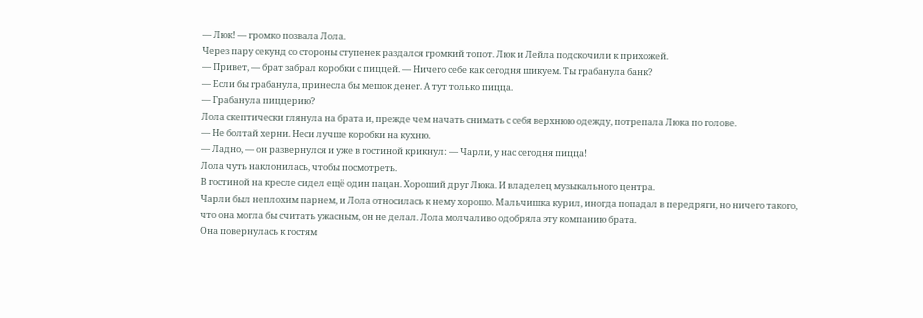— Люк! — громко позвала Лола.
Через пару секунд со стороны ступенек раздался громкий топот. Люк и Лейла подскочили к прихожей.
— Привет, — брат забрал коробки с пиццей. — Ничего себе как сегодня шикуем. Ты грабанула банк?
— Если бы грабанула, принесла бы мешок денег. А тут только пицца.
— Грабанула пиццерию?
Лола скептически глянула на брата и, прежде чем начать снимать с себя верхнюю одежду, потрепала Люка по голове.
— Не болтай херни. Неси лучше коробки на кухню.
— Ладно, — он развернулся и уже в гостиной крикнул: — Чарли, у нас сегодня пицца!
Лола чуть наклонилась, чтобы посмотреть.
В гостиной на кресле сидел ещё один пацан. Хороший друг Люка. И владелец музыкального центра.
Чарли был неплохим парнем, и Лола относилась к нему хорошо. Мальчишка курил, иногда попадал в передряги, но ничего такого, что она могла бы считать ужасным, он не делал. Лола молчаливо одобряла эту компанию брата.
Она повернулась к гостям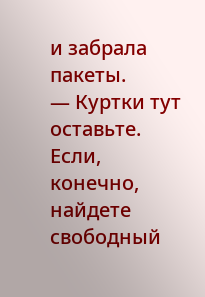и забрала пакеты.
— Куртки тут оставьте. Если, конечно, найдете свободный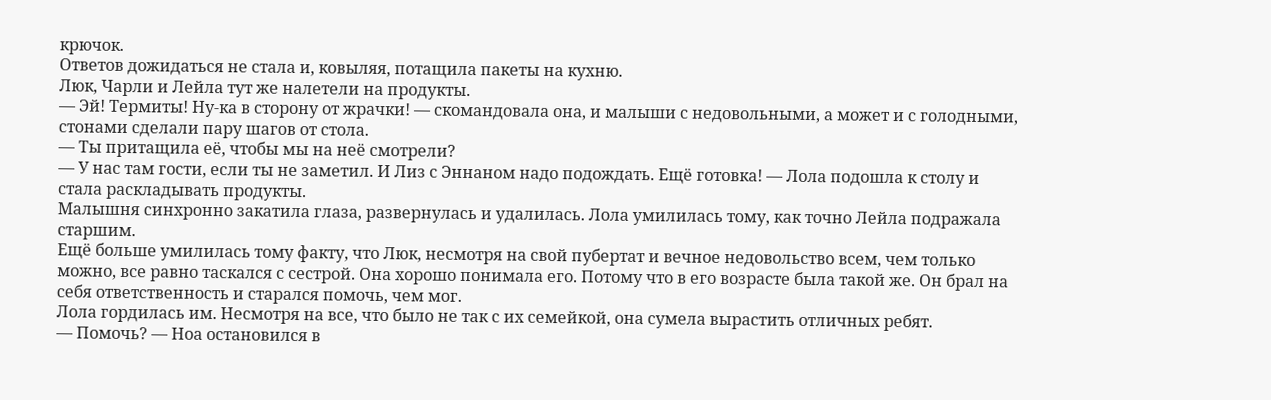крючок.
Ответов дожидаться не стала и, ковыляя, потащила пакеты на кухню.
Люк, Чарли и Лейла тут же налетели на продукты.
— Эй! Термиты! Ну-ка в сторону от жрачки! — скомандовала она, и малыши с недовольными, а может и с голодными, стонами сделали пару шагов от стола.
— Ты притащила её, чтобы мы на неё смотрели?
— У нас там гости, если ты не заметил. И Лиз с Эннаном надо подождать. Ещё готовка! — Лола подошла к столу и стала раскладывать продукты.
Малышня синхронно закатила глаза, развернулась и удалилась. Лола умилилась тому, как точно Лейла подражала старшим.
Ещё больше умилилась тому факту, что Люк, несмотря на свой пубертат и вечное недовольство всем, чем только можно, все равно таскался с сестрой. Она хорошо понимала его. Потому что в его возрасте была такой же. Он брал на себя ответственность и старался помочь, чем мог.
Лола гордилась им. Несмотря на все, что было не так с их семейкой, она сумела вырастить отличных ребят.
— Помочь? — Ноа остановился в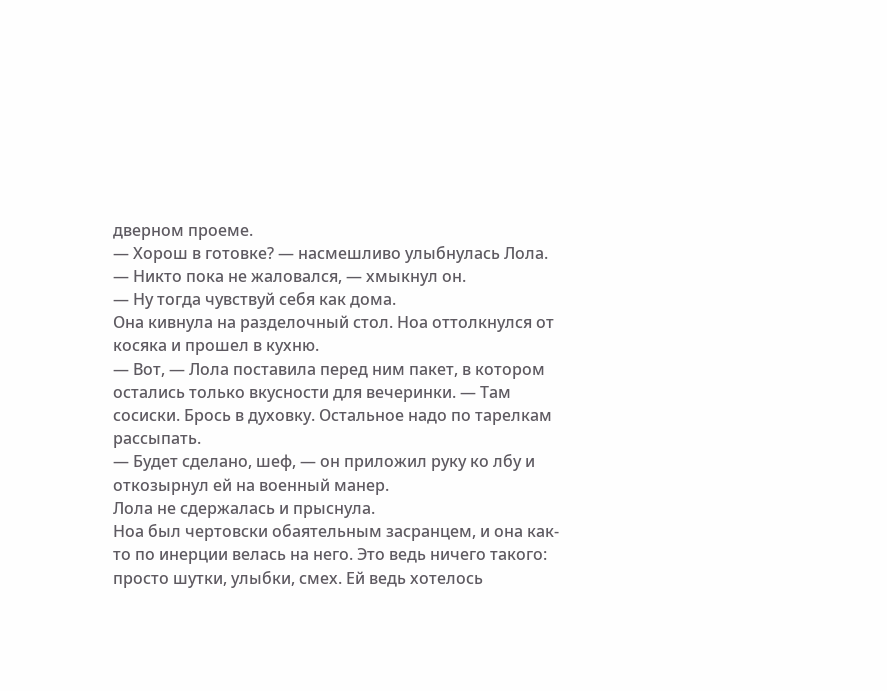дверном проеме.
— Хорош в готовке? — насмешливо улыбнулась Лола.
— Никто пока не жаловался, — хмыкнул он.
— Ну тогда чувствуй себя как дома.
Она кивнула на разделочный стол. Ноа оттолкнулся от косяка и прошел в кухню.
— Вот, — Лола поставила перед ним пакет, в котором остались только вкусности для вечеринки. — Там сосиски. Брось в духовку. Остальное надо по тарелкам рассыпать.
— Будет сделано, шеф, — он приложил руку ко лбу и откозырнул ей на военный манер.
Лола не сдержалась и прыснула.
Ноа был чертовски обаятельным засранцем, и она как-то по инерции велась на него. Это ведь ничего такого: просто шутки, улыбки, смех. Ей ведь хотелось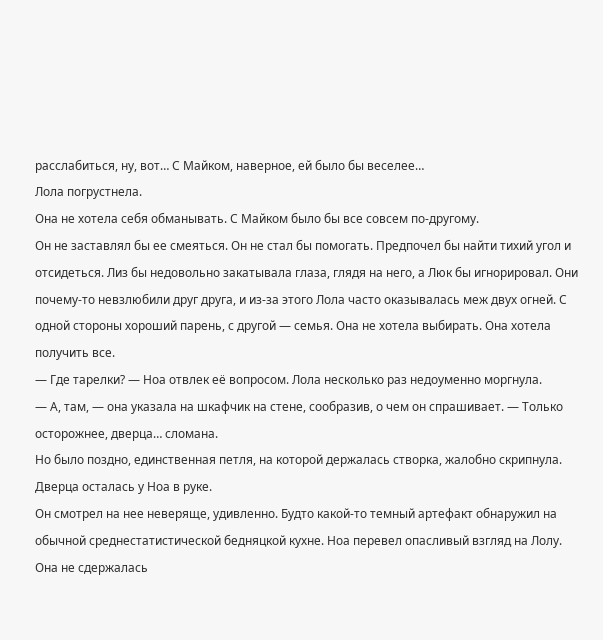расслабиться, ну, вот… С Майком, наверное, ей было бы веселее…
Лола погрустнела.
Она не хотела себя обманывать. С Майком было бы все совсем по-другому.
Он не заставлял бы ее смеяться. Он не стал бы помогать. Предпочел бы найти тихий угол и отсидеться. Лиз бы недовольно закатывала глаза, глядя на него, а Люк бы игнорировал. Они почему-то невзлюбили друг друга, и из-за этого Лола часто оказывалась меж двух огней. С одной стороны хороший парень, с другой — семья. Она не хотела выбирать. Она хотела получить все.
— Где тарелки? — Ноа отвлек её вопросом. Лола несколько раз недоуменно моргнула.
— А, там, — она указала на шкафчик на стене, сообразив, о чем он спрашивает. — Только осторожнее, дверца… сломана.
Но было поздно, единственная петля, на которой держалась створка, жалобно скрипнула. Дверца осталась у Ноа в руке.
Он смотрел на нее неверяще, удивленно. Будто какой-то темный артефакт обнаружил на обычной среднестатистической бедняцкой кухне. Ноа перевел опасливый взгляд на Лолу.
Она не сдержалась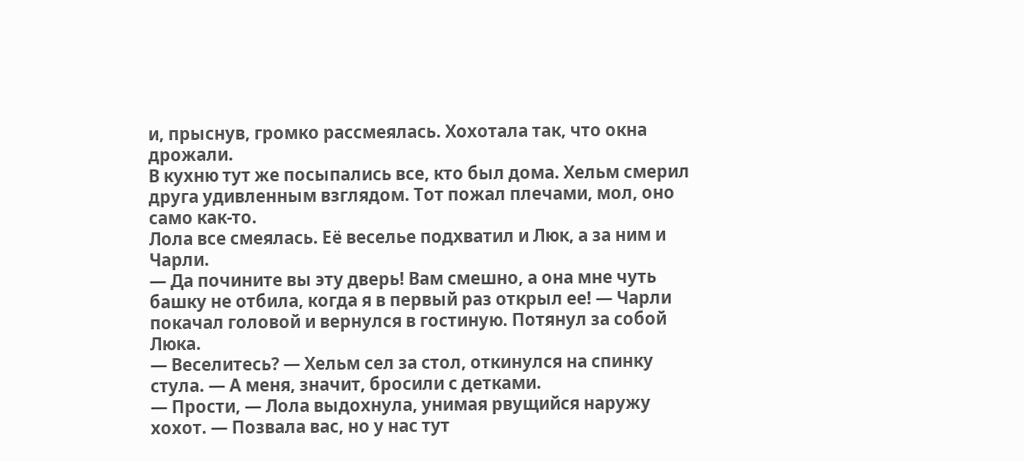и, прыснув, громко рассмеялась. Хохотала так, что окна дрожали.
В кухню тут же посыпались все, кто был дома. Хельм смерил друга удивленным взглядом. Тот пожал плечами, мол, оно само как-то.
Лола все смеялась. Её веселье подхватил и Люк, а за ним и Чарли.
— Да почините вы эту дверь! Вам смешно, а она мне чуть башку не отбила, когда я в первый раз открыл ее! — Чарли покачал головой и вернулся в гостиную. Потянул за собой Люка.
— Веселитесь? — Хельм сел за стол, откинулся на спинку стула. — А меня, значит, бросили с детками.
— Прости, — Лола выдохнула, унимая рвущийся наружу хохот. — Позвала вас, но у нас тут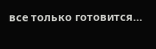все только готовится…